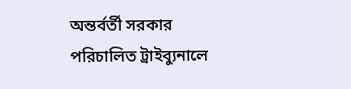অন্তর্বর্তী সরকার পরিচালিত ট্রাইব্যুনালে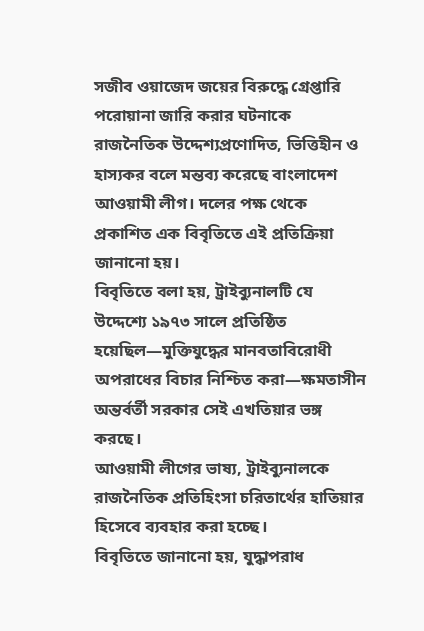সজীব ওয়াজেদ জয়ের বিরুদ্ধে গ্রেপ্তারি পরোয়ানা জারি করার ঘটনাকে রাজনৈতিক উদ্দেশ্যপ্রণোদিত, ভিত্তিহীন ও হাস্যকর বলে মন্তব্য করেছে বাংলাদেশ আওয়ামী লীগ। দলের পক্ষ থেকে প্রকাশিত এক বিবৃতিতে এই প্রতিক্রিয়া জানানো হয়।
বিবৃতিতে বলা হয়, ট্রাইব্যুনালটি যে উদ্দেশ্যে ১৯৭৩ সালে প্রতিষ্ঠিত হয়েছিল—মুক্তিযুদ্ধের মানবতাবিরোধী অপরাধের বিচার নিশ্চিত করা—ক্ষমতাসীন অন্তর্বর্তী সরকার সেই এখতিয়ার ভঙ্গ করছে।
আওয়ামী লীগের ভাষ্য, ট্রাইব্যুনালকে রাজনৈতিক প্রতিহিংসা চরিতার্থের হাতিয়ার হিসেবে ব্যবহার করা হচ্ছে।
বিবৃতিতে জানানো হয়, যুদ্ধাপরাধ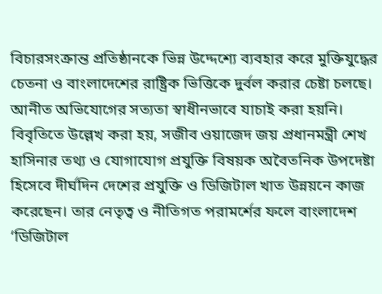বিচারসংক্রান্ত প্রতিষ্ঠানকে ভিন্ন উদ্দেশ্যে ব্যবহার করে মুক্তিযুদ্ধের চেতনা ও বাংলাদেশের রাষ্ট্রিক ভিত্তিকে দুর্বল করার চেষ্টা চলছে। আনীত অভিযোগের সত্যতা স্বাধীনভাবে যাচাই করা হয়নি।
বিবৃতিতে উল্লেখ করা হয়, সজীব ওয়াজেদ জয় প্রধানমন্ত্রী শেখ হাসিনার তথ্য ও যোগাযোগ প্রযুক্তি বিষয়ক অবৈতনিক উপদেষ্টা হিসেবে দীর্ঘদিন দেশের প্রযুক্তি ও ডিজিটাল খাত উন্নয়নে কাজ করেছেন। তার নেতৃত্ব ও নীতিগত পরামর্শের ফলে বাংলাদেশ ‘ডিজিটাল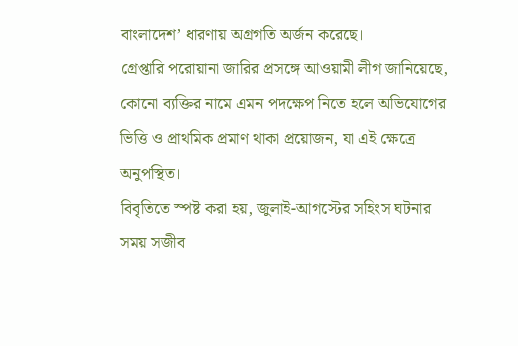বাংলাদেশ’ ধারণায় অগ্রগতি অর্জন করেছে।
গ্রেপ্তারি পরোয়ানা জারির প্রসঙ্গে আওয়ামী লীগ জানিয়েছে, কোনো ব্যক্তির নামে এমন পদক্ষেপ নিতে হলে অভিযোগের ভিত্তি ও প্রাথমিক প্রমাণ থাকা প্রয়োজন, যা এই ক্ষেত্রে অনুপস্থিত।
বিবৃতিতে স্পষ্ট করা হয়, জুলাই-আগস্টের সহিংস ঘটনার সময় সজীব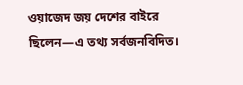ওয়াজেদ জয় দেশের বাইরে ছিলেন—এ তথ্য সর্বজনবিদিত।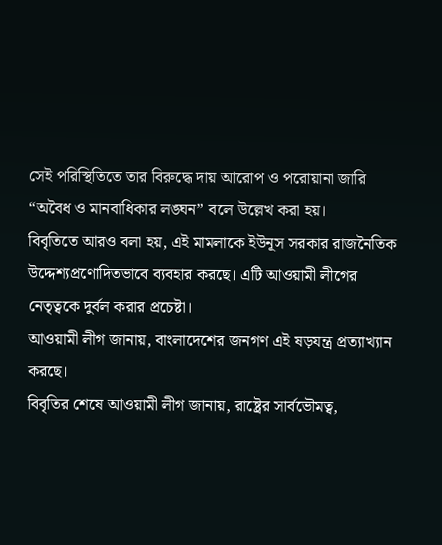সেই পরিস্থিতিতে তার বিরুদ্ধে দায় আরোপ ও পরোয়ানা জারি “অবৈধ ও মানবাধিকার লঙ্ঘন” বলে উল্লেখ করা হয়।
বিবৃতিতে আরও বলা হয়, এই মামলাকে ইউনূস সরকার রাজনৈতিক উদ্দেশ্যপ্রণোদিতভাবে ব্যবহার করছে। এটি আওয়ামী লীগের নেতৃত্বকে দুর্বল করার প্রচেষ্টা।
আওয়ামী লীগ জানায়, বাংলাদেশের জনগণ এই ষড়যন্ত্র প্রত্যাখ্যান করছে।
বিবৃতির শেষে আওয়ামী লীগ জানায়, রাষ্ট্রের সার্বভৌমত্ব,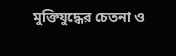মুক্তিযুদ্ধের চেতনা ও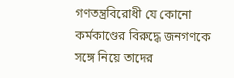গণতন্ত্রবিরোধী যে কোনো কর্মকাণ্ডের বিরুদ্ধে জনগণকে সঙ্গে নিয়ে তাদের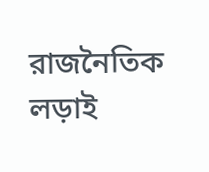রাজনৈতিক লড়াই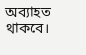অব্যাহত থাকবে।